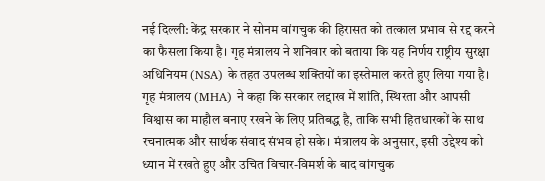नई दिल्ली: केंद्र सरकार ने सोनम वांगचुक की हिरासत को तत्काल प्रभाव से रद्द करने का फैसला किया है। गृह मंत्रालय ने शनिवार को बताया कि यह निर्णय राष्ट्रीय सुरक्षा अधिनियम (NSA) के तहत उपलब्ध शक्तियों का इस्तेमाल करते हुए लिया गया है। गृह मंत्रालय (MHA) ने कहा कि सरकार लद्दाख में शांति, स्थिरता और आपसी विश्वास का माहौल बनाए रखने के लिए प्रतिबद्ध है, ताकि सभी हितधारकों के साथ रचनात्मक और सार्थक संवाद संभव हो सके। मंत्रालय के अनुसार, इसी उद्देश्य को ध्यान में रखते हुए और उचित विचार-विमर्श के बाद वांगचुक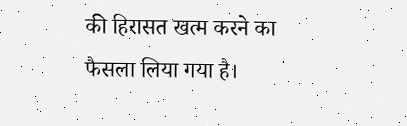की हिरासत खत्म करने का फैसला लिया गया है।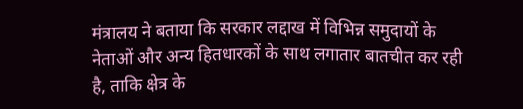मंत्रालय ने बताया कि सरकार लद्दाख में विभिन्न समुदायों के नेताओं और अन्य हितधारकों के साथ लगातार बातचीत कर रही है, ताकि क्षेत्र के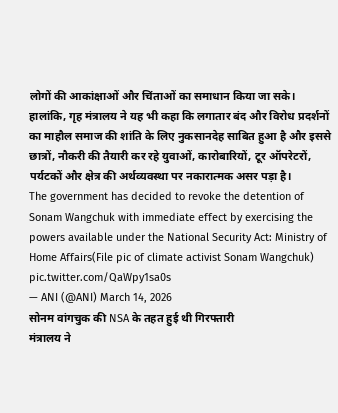लोगों की आकांक्षाओं और चिंताओं का समाधान किया जा सके। हालांकि, गृह मंत्रालय ने यह भी कहा कि लगातार बंद और विरोध प्रदर्शनों का माहौल समाज की शांति के लिए नुकसानदेह साबित हुआ है और इससे छात्रों, नौकरी की तैयारी कर रहे युवाओं, कारोबारियों, टूर ऑपरेटरों, पर्यटकों और क्षेत्र की अर्थव्यवस्था पर नकारात्मक असर पड़ा है।
The government has decided to revoke the detention of Sonam Wangchuk with immediate effect by exercising the powers available under the National Security Act: Ministry of Home Affairs(File pic of climate activist Sonam Wangchuk) pic.twitter.com/QaWpy1sa0s
— ANI (@ANI) March 14, 2026
सोनम वांगचुक की NSA के तहत हुई थी गिरफ्तारी
मंत्रालय ने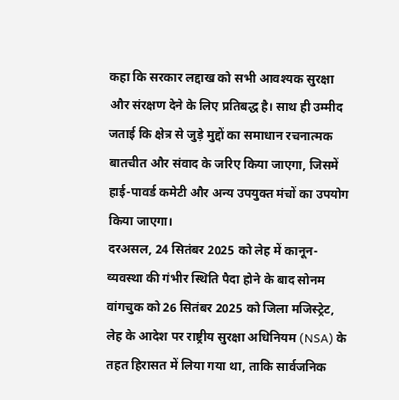कहा कि सरकार लद्दाख को सभी आवश्यक सुरक्षा और संरक्षण देने के लिए प्रतिबद्ध है। साथ ही उम्मीद जताई कि क्षेत्र से जुड़े मुद्दों का समाधान रचनात्मक बातचीत और संवाद के जरिए किया जाएगा, जिसमें हाई-पावर्ड कमेटी और अन्य उपयुक्त मंचों का उपयोग किया जाएगा।
दरअसल, 24 सितंबर 2025 को लेह में कानून-व्यवस्था की गंभीर स्थिति पैदा होने के बाद सोनम वांगचुक को 26 सितंबर 2025 को जिला मजिस्ट्रेट, लेह के आदेश पर राष्ट्रीय सुरक्षा अधिनियम (NSA) के तहत हिरासत में लिया गया था, ताकि सार्वजनिक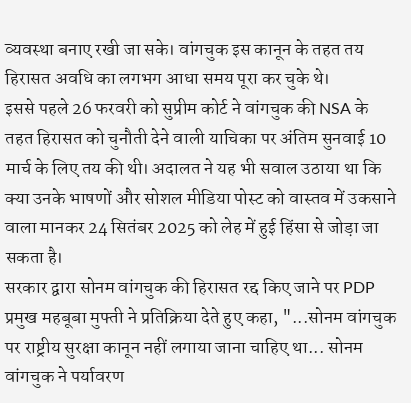व्यवस्था बनाए रखी जा सके। वांगचुक इस कानून के तहत तय हिरासत अवधि का लगभग आधा समय पूरा कर चुके थे।
इससे पहले 26 फरवरी को सुप्रीम कोर्ट ने वांगचुक की NSA के तहत हिरासत को चुनौती देने वाली याचिका पर अंतिम सुनवाई 10 मार्च के लिए तय की थी। अदालत ने यह भी सवाल उठाया था कि क्या उनके भाषणों और सोशल मीडिया पोस्ट को वास्तव में उकसाने वाला मानकर 24 सितंबर 2025 को लेह में हुई हिंसा से जोड़ा जा सकता है।
सरकार द्वारा सोनम वांगचुक की हिरासत रद्द किए जाने पर PDP प्रमुख महबूबा मुफ्ती ने प्रतिक्रिया देते हुए कहा, "...सोनम वांगचुक पर राष्ट्रीय सुरक्षा कानून नहीं लगाया जाना चाहिए था... सोनम वांगचुक ने पर्यावरण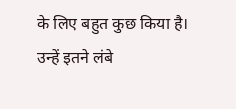के लिए बहुत कुछ किया है। उन्हें इतने लंबे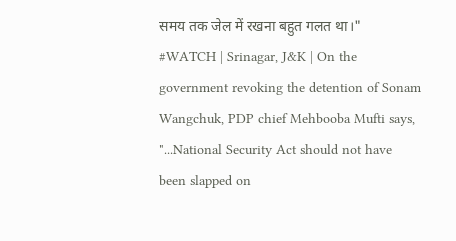समय तक जेल में रखना बहुत गलत था।"
#WATCH | Srinagar, J&K | On the government revoking the detention of Sonam Wangchuk, PDP chief Mehbooba Mufti says, "...National Security Act should not have been slapped on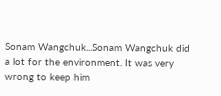Sonam Wangchuk...Sonam Wangchuk did a lot for the environment. It was very wrong to keep him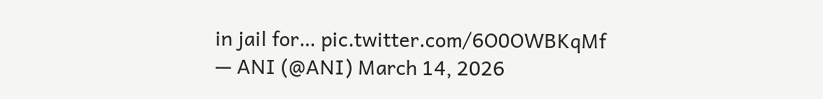in jail for… pic.twitter.com/6O0OWBKqMf
— ANI (@ANI) March 14, 2026